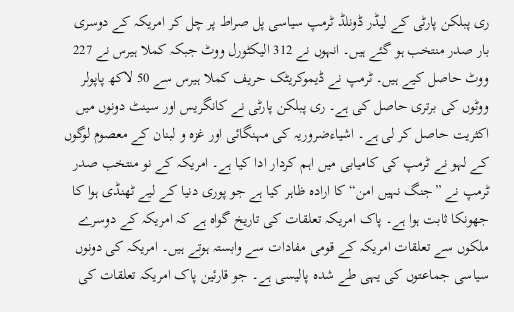ری پبلکن پارٹی کے لیڈر ڈونلڈ ٹرمپ سیاسی پل صراط پر چل کر امریکہ کے دوسری بار صدر منتخب ہو گئے ہیں۔ انہوں نے 312 الیکٹورل ووٹ جبکہ کملا ہیرس نے 227 ووٹ حاصل کیے ہیں۔ ٹرمپ نے ڈیموکریٹک حریف کملا ہیرس سے 50 لاکھ پاپولر ووٹوں کی برتری حاصل کی ہے۔ ری پبلکن پارٹی نے کانگریس اور سینٹ دونوں میں اکثریت حاصل کر لی ہے۔ اشیاءضروریہ کی مہنگائی اور غزہ و لبنان کے معصوم لوگوں کے لہو نے ٹرمپ کی کامیابی میں اہم کردار ادا کیا ہے۔ امریکہ کے نو منتخب صدر ٹرمپ نے ”جنگ نہیں امن“ کا ارادہ ظاہر کیا ہے جو پوری دنیا کے لیے ٹھنڈی ہوا کا جھونکا ثابت ہوا ہے۔ پاک امریکہ تعلقات کی تاریخ گواہ ہے کہ امریکہ کے دوسرے ملکوں سے تعلقات امریکہ کے قومی مفادات سے وابستہ ہوتے ہیں۔ امریکہ کی دونوں سیاسی جماعتوں کی یہی طے شدہ پالیسی ہے۔ جو قارئین پاک امریکہ تعلقات کی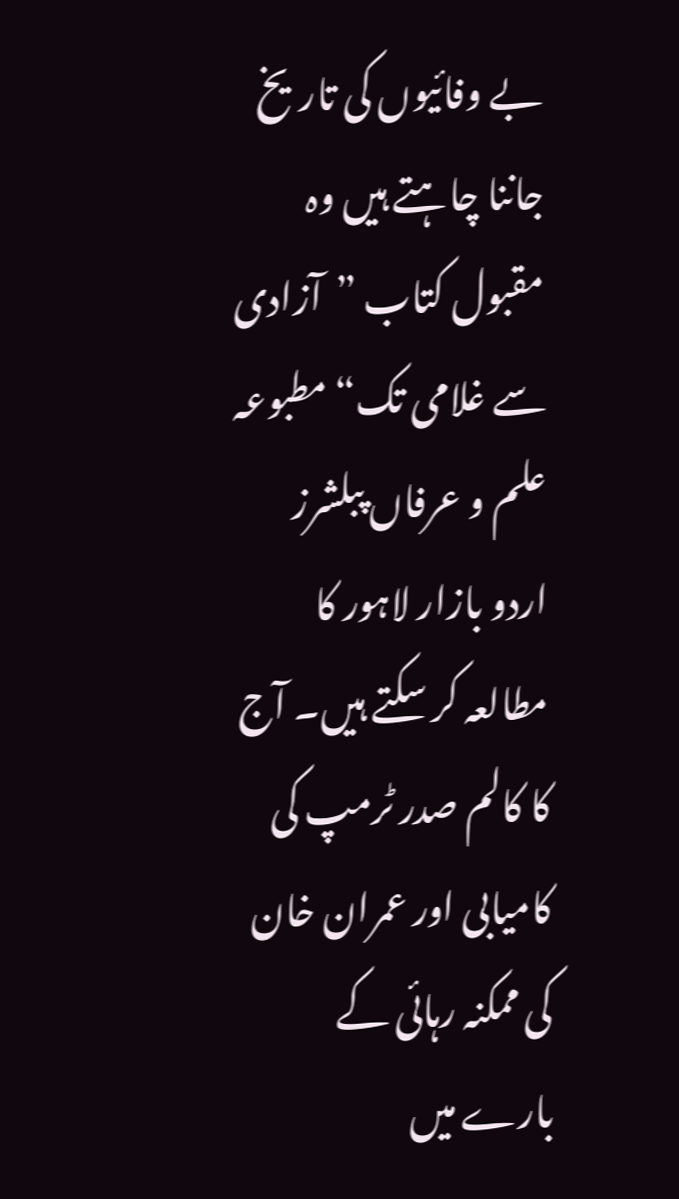بے وفائیوں کی تاریخ جاننا چاہتے ہیں وہ مقبول کتاب ”آزادی سے غلامی تک“ مطبوعہ علم و عرفاں پبلشرز اردو بازار لاہور کا مطالعہ کر سکتے ہیں۔ آج کا کالم صدر ٹرمپ کی کامیابی اور عمران خان کی ممکنہ رہائی کے بارے میں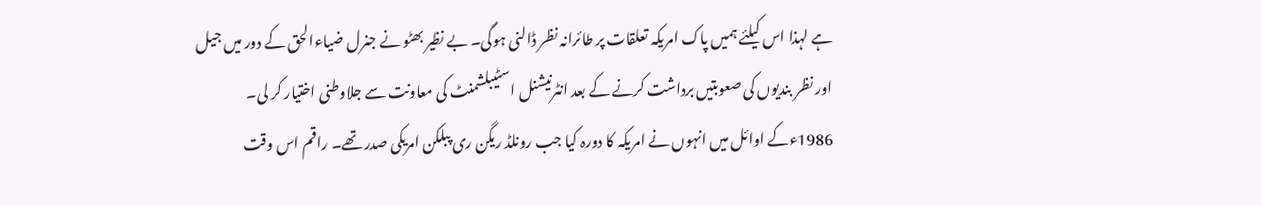ہے لہذا اس کیلئے ہمیں پاک امریکہ تعلقات پر طائرانہ نظر ڈالنی ہوگی۔ بے نظیر بھٹو نے جنرل ضیاءالحق کے دور میں جیل اور نظر بندیوں کی صعوبتیں برداشت کرنے کے بعد انٹرنیشنل اسٹیبلشمنٹ کی معاونت سے جلاوطنی اختیار کر لی۔ 1986ءکے اوائل میں انہوں نے امریکہ کا دورہ کیا جب رونلڈ ریگن ری پبلکن امریکی صدر تھے۔ راقم اس وقت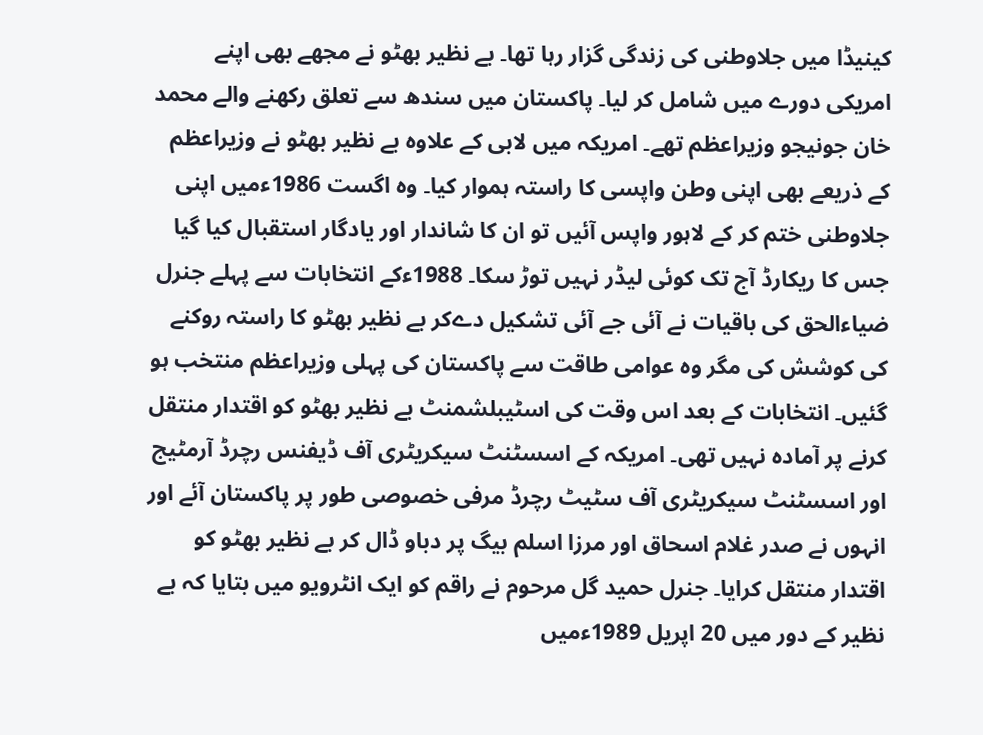کینیڈا میں جلاوطنی کی زندگی گزار رہا تھا۔ بے نظیر بھٹو نے مجھے بھی اپنے امریکی دورے میں شامل کر لیا۔ پاکستان میں سندھ سے تعلق رکھنے والے محمد خان جونیجو وزیراعظم تھے۔ امریکہ میں لابی کے علاوہ بے نظیر بھٹو نے وزیراعظم کے ذریعے بھی اپنی وطن واپسی کا راستہ ہموار کیا۔ وہ اگست 1986ءمیں اپنی جلاوطنی ختم کر کے لاہور واپس آئیں تو ان کا شاندار اور یادگار استقبال کیا گیا جس کا ریکارڈ آج تک کوئی لیڈر نہیں توڑ سکا۔ 1988ءکے انتخابات سے پہلے جنرل ضیاءالحق کی باقیات نے آئی جے آئی تشکیل دےکر بے نظیر بھٹو کا راستہ روکنے کی کوشش کی مگر وہ عوامی طاقت سے پاکستان کی پہلی وزیراعظم منتخب ہو گئیں۔ انتخابات کے بعد اس وقت کی اسٹیبلشمنٹ بے نظیر بھٹو کو اقتدار منتقل کرنے پر آمادہ نہیں تھی۔ امریکہ کے اسسٹنٹ سیکریٹری آف ڈیفنس رچرڈ آرمٹیج اور اسسٹنٹ سیکریٹری آف سٹیٹ رچرڈ مرفی خصوصی طور پر پاکستان آئے اور انہوں نے صدر غلام اسحاق اور مرزا اسلم بیگ پر دباو ڈال کر بے نظیر بھٹو کو اقتدار منتقل کرایا۔ جنرل حمید گل مرحوم نے راقم کو ایک انٹرویو میں بتایا کہ بے نظیر کے دور میں 20 اپریل 1989ءمیں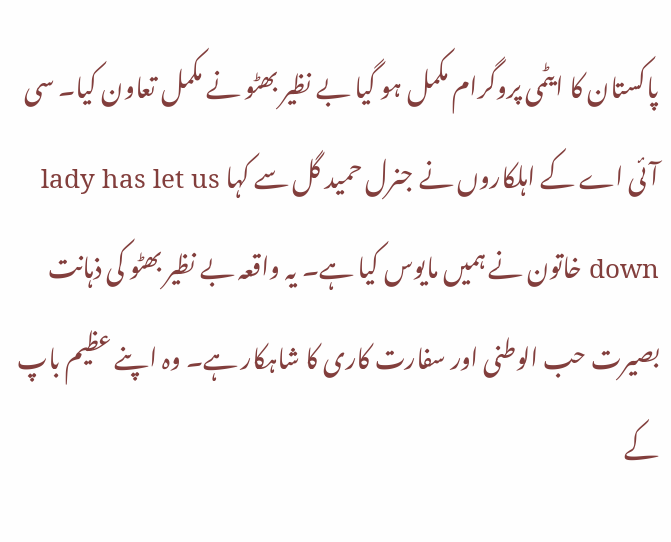پاکستان کا ایٹمی پروگرام مکمل ہو گیا بے نظیر بھٹو نے مکمل تعاون کیا۔ سی آئی اے کے اہلکاروں نے جنرل حمید گل سے کہا lady has let us down خاتون نے ہمیں مایوس کیا ہے۔ یہ واقعہ بے نظیر بھٹو کی ذہانت بصیرت حب الوطنی اور سفارت کاری کا شاہکار ہے۔ وہ اپنے عظیم باپ کے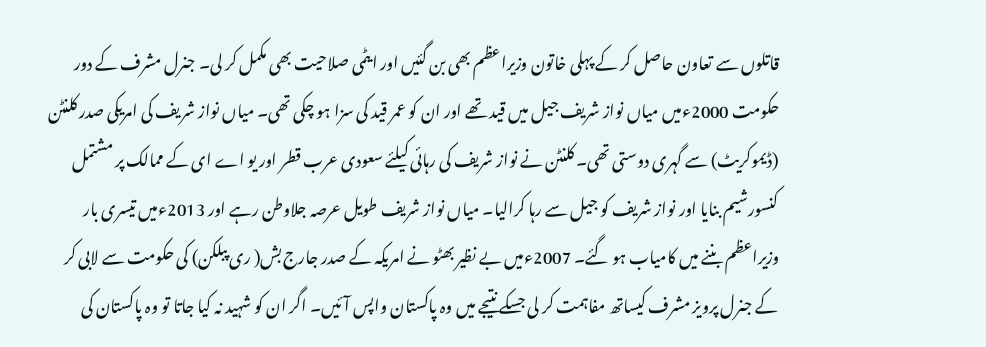قاتلوں سے تعاون حاصل کر کے پہلی خاتون وزیراعظم بھی بن گئیں اور ایٹمی صلاحیت بھی مکمل کر لی۔ جنرل مشرف کے دور حکومت 2000ءمیں میاں نواز شریف جیل میں قید تھے اور ان کو عمر قید کی سزا ہو چکی تھی۔ میاں نواز شریف کی امریکی صدر کلنٹن (ڈیموکریٹ) سے گہری دوستی تھی۔ کلنٹن نے نواز شریف کی رہائی کیلئے سعودی عرب قطر اور یو اے ای کے ممالک پر مشتمل کنسورشیم بنایا اور نواز شریف کو جیل سے رہا کرالیا۔ میاں نواز شریف طویل عرصہ جلاوطن رہے اور 2013ءمیں تیسری بار وزیراعظم بننے میں کامیاب ہو گئے۔ 2007ءمیں بے نظیر بھٹو نے امریکہ کے صدر جارج بش( ری پبلکن) کی حکومت سے لابی کر کے جنرل پرویز مشرف کیساتھ مفاہمت کر لی جسکے نتیجے میں وہ پاکستان واپس آئیں۔ اگر ان کو شہید نہ کیا جاتا تو وہ پاکستان کی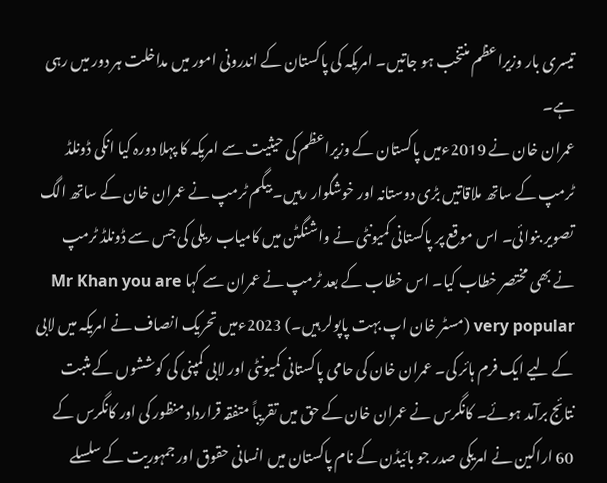تیسری بار وزیراعظم منتخب ہو جاتیں۔ امریکہ کی پاکستان کے اندرونی امور میں مداخلت ہر دور میں رہی ہے۔
عمران خان نے 2019ءمیں پاکستان کے وزیراعظم کی حیثیت سے امریکہ کا پہلا دورہ کیا انکی ڈونلڈ ٹرمپ کے ساتھ ملاقاتیں بڑی دوستانہ اور خوشگوار رہیں۔ بیگم ٹرمپ نے عمران خان کے ساتھ الگ تصویر بنوائی۔ اس موقع پر پاکستانی کمیونٹی نے واشنگٹن میں کامیاب ریلی کی جس سے ڈونلڈ ٹرمپ نے بھی مختصر خطاب کیا۔ اس خطاب کے بعد ٹرمپ نے عمران سے کہا Mr Khan you are very popular (مسٹر خان اپ بہت پاپولر ہیں۔) 2023ءمیں تحریک انصاف نے امریکہ میں لابی کے لیے ایک فرم ہائر کی۔ عمران خان کی حامی پاکستانی کمیونٹی اور لابی کمپنی کی کوششوں کے مثبت نتائج برآمد ہوئے۔ کانگرس نے عمران خان کے حق میں تقریباً متفقہ قرارداد منظور کی اور کانگرس کے 60 اراکین نے امریکی صدر جو بائیڈن کے نام پاکستان میں انسانی حقوق اور جمہوریت کے سلسلے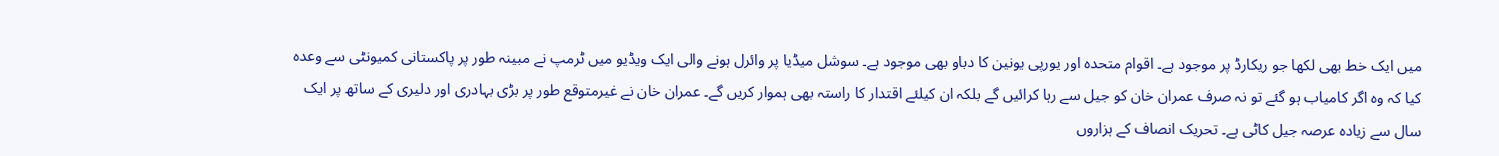میں ایک خط بھی لکھا جو ریکارڈ پر موجود ہے۔ اقوام متحدہ اور یورپی یونین کا دباو بھی موجود ہے۔ سوشل میڈیا پر وائرل ہونے والی ایک ویڈیو میں ٹرمپ نے مبینہ طور پر پاکستانی کمیونٹی سے وعدہ کیا کہ وہ اگر کامیاب ہو گئے تو نہ صرف عمران خان کو جیل سے رہا کرائیں گے بلکہ ان کیلئے اقتدار کا راستہ بھی ہموار کریں گے۔ عمران خان نے غیرمتوقع طور پر بڑی بہادری اور دلیری کے ساتھ پر ایک سال سے زیادہ عرصہ جیل کاٹی ہے۔ تحریک انصاف کے ہزاروں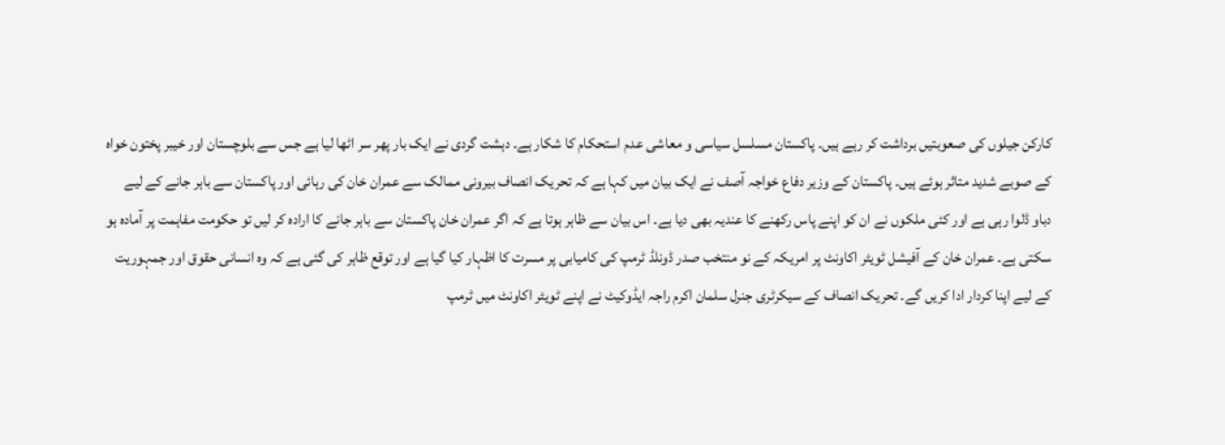کارکن جیلوں کی صعوبتیں برداشت کر رہے ہیں۔ پاکستان مسلسل سیاسی و معاشی عدم استحکام کا شکار ہے۔ دہشت گردی نے ایک بار پھر سر اٹھا لیا ہے جس سے بلوچستان اور خیبر پختون خواہ کے صوبے شدید متاثر ہوئے ہیں۔ پاکستان کے وزیر دفاع خواجہ آصف نے ایک بیان میں کہا ہے کہ تحریک انصاف بیرونی ممالک سے عمران خان کی رہائی اور پاکستان سے باہر جانے کے لیے دباو ڈلوا رہی ہے اور کئی ملکوں نے ان کو اپنے پاس رکھنے کا عندیہ بھی دیا ہے۔ اس بیان سے ظاہر ہوتا ہے کہ اگر عمران خان پاکستان سے باہر جانے کا ارادہ کر لیں تو حکومت مفاہمت پر آمادہ ہو سکتی ہے۔ عمران خان کے آفیشل ٹویٹر اکاونٹ پر امریکہ کے نو منتخب صدر ڈونلڈ ٹرمپ کی کامیابی پر مسرت کا اظہار کیا گیا ہے اور توقع ظاہر کی گئی ہے کہ وہ انسانی حقوق اور جمہوریت کے لیے اپنا کردار ادا کریں گے۔ تحریک انصاف کے سیکرٹری جنرل سلمان اکرم راجہ ایڈوکیٹ نے اپنے ٹویٹر اکاونٹ میں ٹرمپ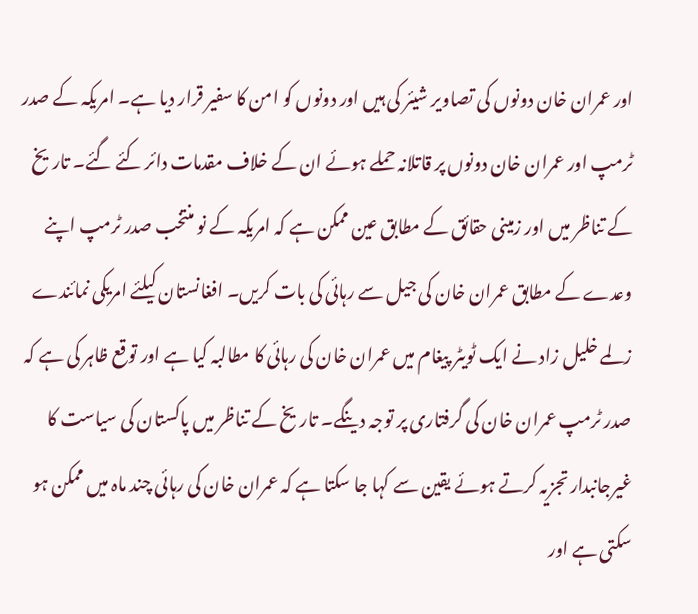اور عمران خان دونوں کی تصاویر شیئر کی ہیں اور دونوں کو امن کا سفیر قرار دیا ہے۔ امریکہ کے صدر ٹرمپ اور عمران خان دونوں پر قاتلانہ حملے ہوئے ان کے خلاف مقدمات دائر کئے گئے۔ تاریخ کے تناظر میں اور زمینی حقائق کے مطابق عین ممکن ہے کہ امریکہ کے نو منتخب صدر ٹرمپ اپنے وعدے کے مطابق عمران خان کی جیل سے رہائی کی بات کریں۔ افغانستان کیلئے امریکی نمائندے زلمے خلیل زاد نے ایک ٹویٹر پیغام میں عمران خان کی رہائی کا مطالبہ کیا ہے اور توقع ظاہر کی ہے کہ صدر ٹرمپ عمران خان کی گرفتاری پر توجہ دینگے۔ تاریخ کے تناظر میں پاکستان کی سیاست کا غیرجانبدار تجزیہ کرتے ہوئے یقین سے کہا جا سکتا ہے کہ عمران خان کی رہائی چند ماہ میں ممکن ہو سکتی ہے اور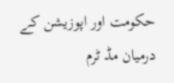حکومت اور اپوزیشن کے درمیان مڈ ٹرم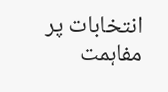انتخابات پر مفاہمت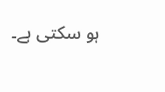ہو سکتی ہے۔